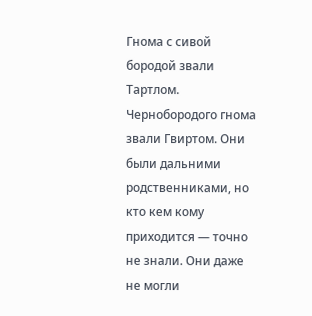Гнома с сивой бородой звали Тартлом. Чернобородого гнома звали Гвиртом. Они были дальними родственниками, но кто кем кому приходится — точно не знали. Они даже не могли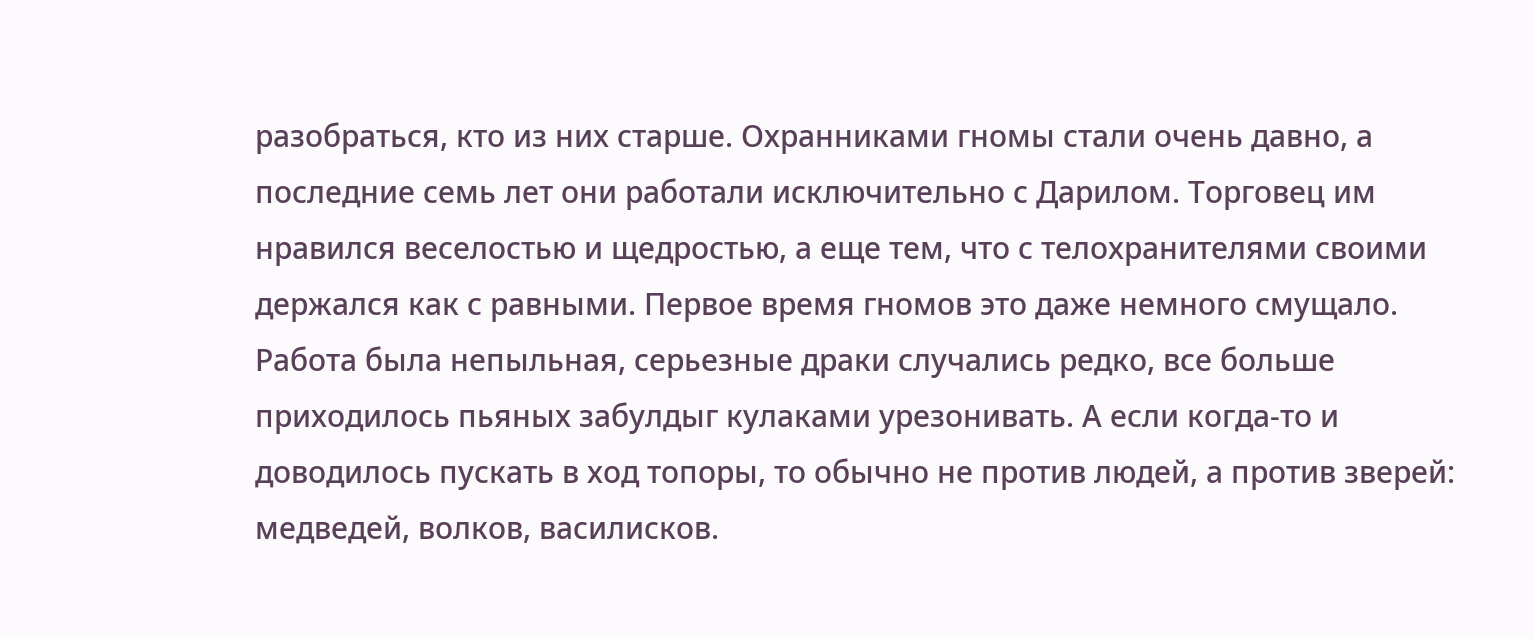разобраться, кто из них старше. Охранниками гномы стали очень давно, а последние семь лет они работали исключительно с Дарилом. Торговец им нравился веселостью и щедростью, а еще тем, что с телохранителями своими держался как с равными. Первое время гномов это даже немного смущало. Работа была непыльная, серьезные драки случались редко, все больше приходилось пьяных забулдыг кулаками урезонивать. А если когда-то и доводилось пускать в ход топоры, то обычно не против людей, а против зверей: медведей, волков, василисков.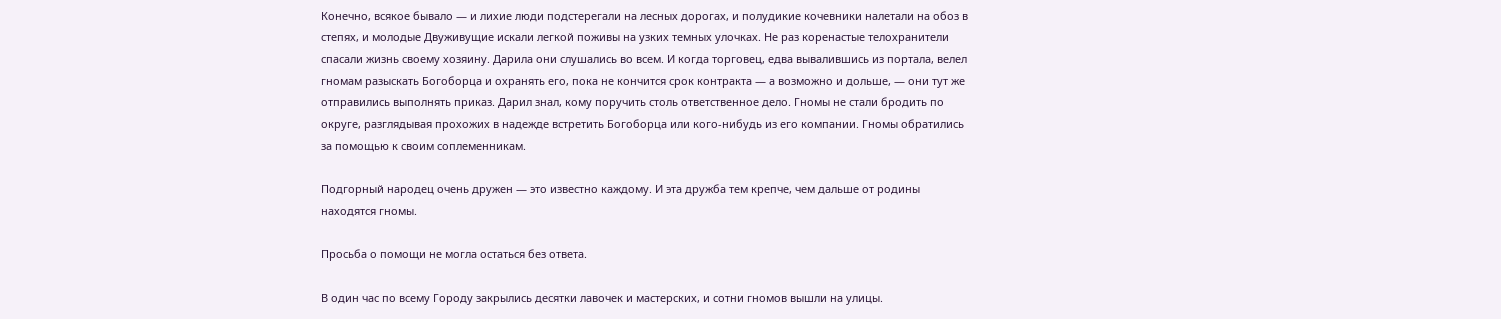Конечно, всякое бывало — и лихие люди подстерегали на лесных дорогах, и полудикие кочевники налетали на обоз в степях, и молодые Двуживущие искали легкой поживы на узких темных улочках. Не раз коренастые телохранители спасали жизнь своему хозяину. Дарила они слушались во всем. И когда торговец, едва вывалившись из портала, велел гномам разыскать Богоборца и охранять его, пока не кончится срок контракта — а возможно и дольше, — они тут же отправились выполнять приказ. Дарил знал, кому поручить столь ответственное дело. Гномы не стали бродить по округе, разглядывая прохожих в надежде встретить Богоборца или кого-нибудь из его компании. Гномы обратились за помощью к своим соплеменникам.

Подгорный народец очень дружен — это известно каждому. И эта дружба тем крепче, чем дальше от родины находятся гномы.

Просьба о помощи не могла остаться без ответа.

В один час по всему Городу закрылись десятки лавочек и мастерских, и сотни гномов вышли на улицы.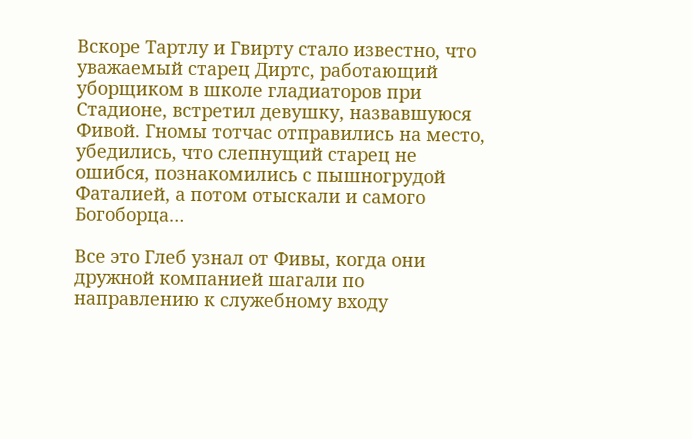Вскоре Тартлу и Гвирту стало известно, что уважаемый старец Диртс, работающий уборщиком в школе гладиаторов при Стадионе, встретил девушку, назвавшуюся Фивой. Гномы тотчас отправились на место, убедились, что слепнущий старец не ошибся, познакомились с пышногрудой Фаталией, а потом отыскали и самого Богоборца…

Все это Глеб узнал от Фивы, когда они дружной компанией шагали по направлению к служебному входу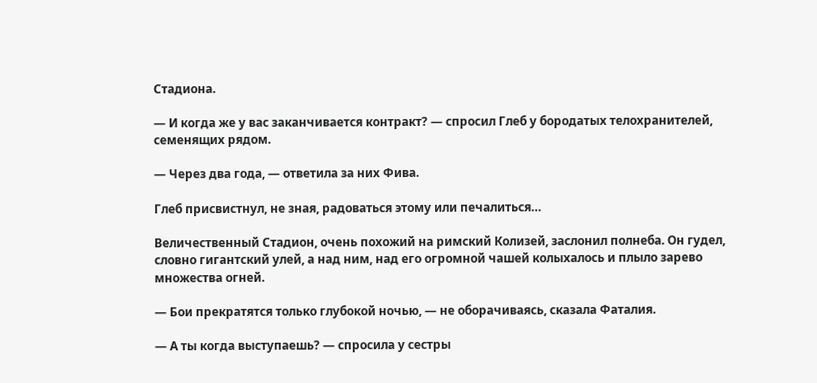Стадиона.

— И когда же у вас заканчивается контракт? — спросил Глеб у бородатых телохранителей, семенящих рядом.

— Через два года, — ответила за них Фива.

Глеб присвистнул, не зная, радоваться этому или печалиться…

Величественный Стадион, очень похожий на римский Колизей, заслонил полнеба. Он гудел, словно гигантский улей, а над ним, над его огромной чашей колыхалось и плыло зарево множества огней.

— Бои прекратятся только глубокой ночью, — не оборачиваясь, сказала Фаталия.

— А ты когда выступаешь? — спросила у сестры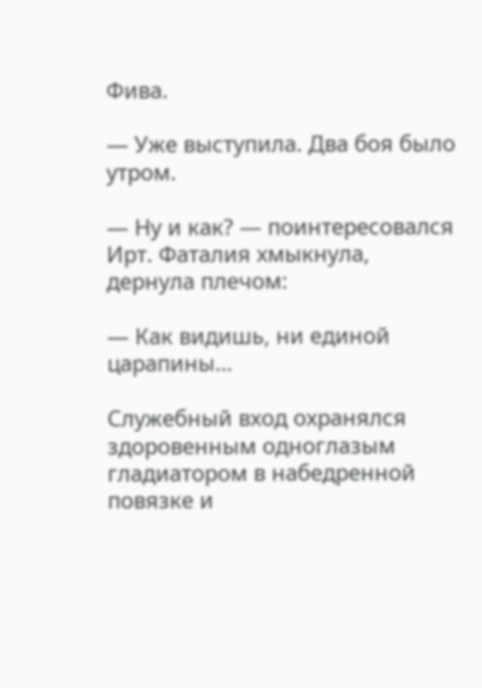Фива.

— Уже выступила. Два боя было утром.

— Ну и как? — поинтересовался Ирт. Фаталия хмыкнула, дернула плечом:

— Как видишь, ни единой царапины…

Служебный вход охранялся здоровенным одноглазым гладиатором в набедренной повязке и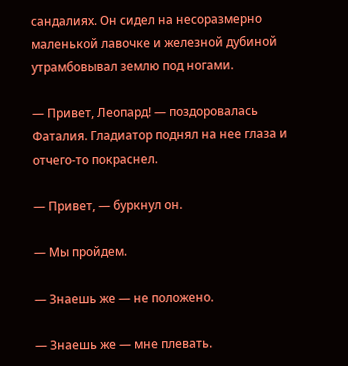сандалиях. Он сидел на несоразмерно маленькой лавочке и железной дубиной утрамбовывал землю под ногами.

— Привет, Леопард! — поздоровалась Фаталия. Гладиатор поднял на нее глаза и отчего-то покраснел.

— Привет, — буркнул он.

— Мы пройдем.

— Знаешь же — не положено.

— Знаешь же — мне плевать.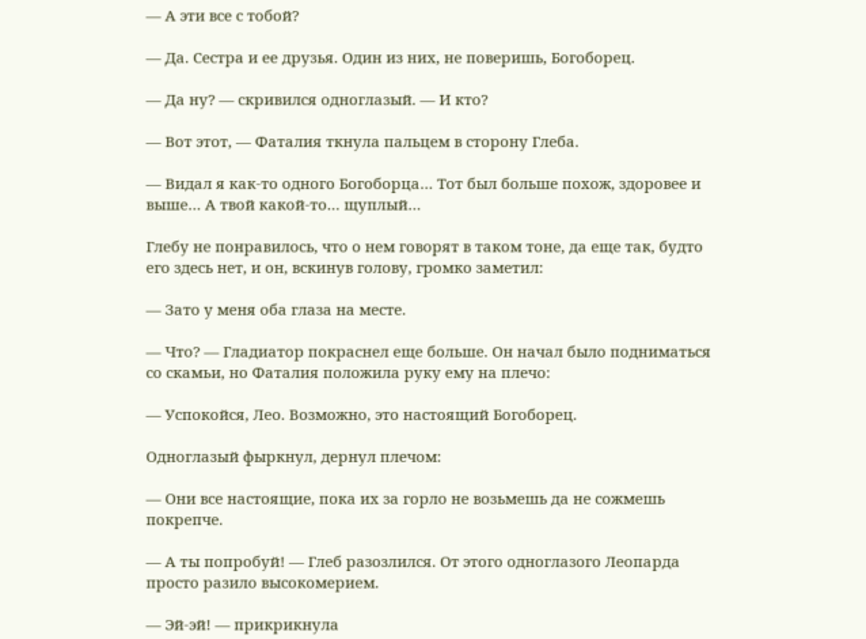— А эти все с тобой?

— Да. Сестра и ее друзья. Один из них, не поверишь, Богоборец.

— Да ну? — скривился одноглазый. — И кто?

— Вот этот, — Фаталия ткнула пальцем в сторону Глеба.

— Видал я как-то одного Богоборца… Тот был больше похож, здоровее и выше… А твой какой-то… щуплый…

Глебу не понравилось, что о нем говорят в таком тоне, да еще так, будто его здесь нет, и он, вскинув голову, громко заметил:

— Зато у меня оба глаза на месте.

— Что? — Гладиатор покраснел еще больше. Он начал было подниматься со скамьи, но Фаталия положила руку ему на плечо:

— Успокойся, Лео. Возможно, это настоящий Богоборец.

Одноглазый фыркнул, дернул плечом:

— Они все настоящие, пока их за горло не возьмешь да не сожмешь покрепче.

— А ты попробуй! — Глеб разозлился. От этого одноглазого Леопарда просто разило высокомерием.

— Эй-эй! — прикрикнула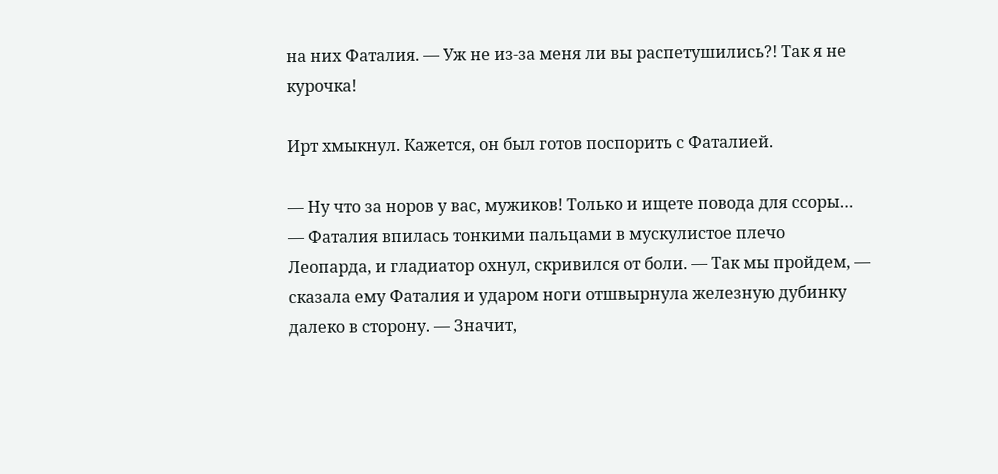на них Фаталия. — Уж не из-за меня ли вы распетушились?! Так я не курочка!

Ирт хмыкнул. Кажется, он был готов поспорить с Фаталией.

— Ну что за норов у вас, мужиков! Только и ищете повода для ссоры… — Фаталия впилась тонкими пальцами в мускулистое плечо Леопарда, и гладиатор охнул, скривился от боли. — Так мы пройдем, — сказала ему Фаталия и ударом ноги отшвырнула железную дубинку далеко в сторону. — Значит,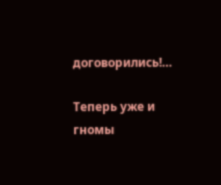договорились!…

Теперь уже и гномы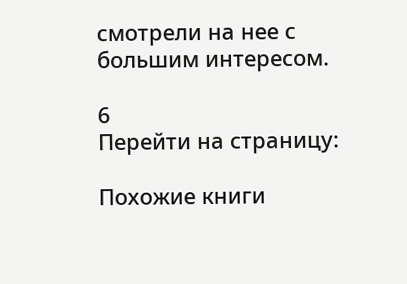смотрели на нее с большим интересом.

6
Перейти на страницу:

Похожие книги